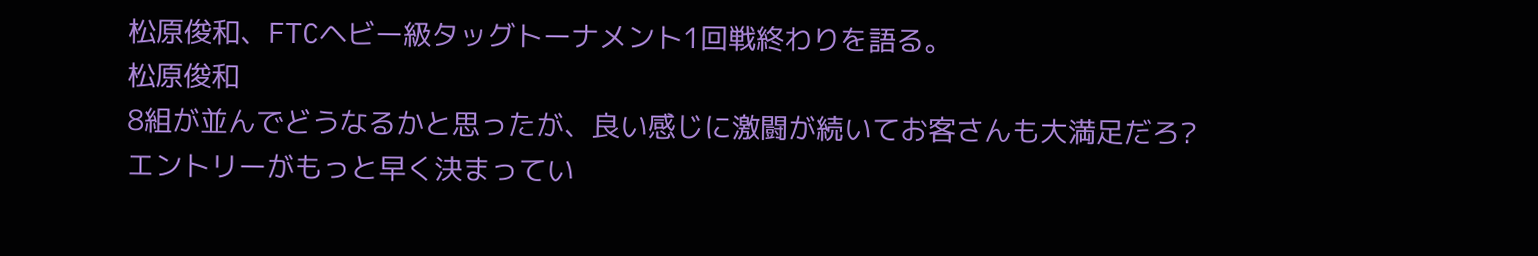松原俊和、FTCヘビー級タッグトーナメント1回戦終わりを語る。
松原俊和
8組が並んでどうなるかと思ったが、良い感じに激闘が続いてお客さんも大満足だろ?エントリーがもっと早く決まってい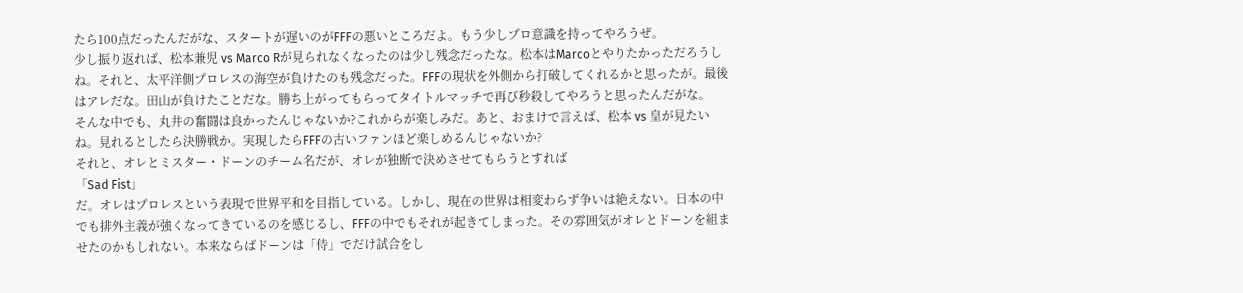たら100点だったんだがな、スタートが遅いのがFFFの悪いところだよ。もう少しプロ意識を持ってやろうぜ。
少し振り返れば、松本兼児 vs Marco Rが見られなくなったのは少し残念だったな。松本はMarcoとやりたかっただろうしね。それと、太平洋側プロレスの海空が負けたのも残念だった。FFFの現状を外側から打破してくれるかと思ったが。最後はアレだな。田山が負けたことだな。勝ち上がってもらってタイトルマッチで再び秒殺してやろうと思ったんだがな。
そんな中でも、丸井の奮闘は良かったんじゃないか?これからが楽しみだ。あと、おまけで言えば、松本 vs 皇が見たいね。見れるとしたら決勝戦か。実現したらFFFの古いファンほど楽しめるんじゃないか?
それと、オレとミスター・ドーンのチーム名だが、オレが独断で決めさせてもらうとすれば
「Sad Fist」
だ。オレはプロレスという表現で世界平和を目指している。しかし、現在の世界は相変わらず争いは絶えない。日本の中でも排外主義が強くなってきているのを感じるし、FFFの中でもそれが起きてしまった。その雰囲気がオレとドーンを組ませたのかもしれない。本来ならばドーンは「侍」でだけ試合をし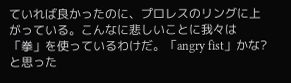ていれば良かったのに、プロレスのリングに上がっている。こんなに悲しいことに我々は「拳」を使っているわけだ。「angry fist」かな?と思った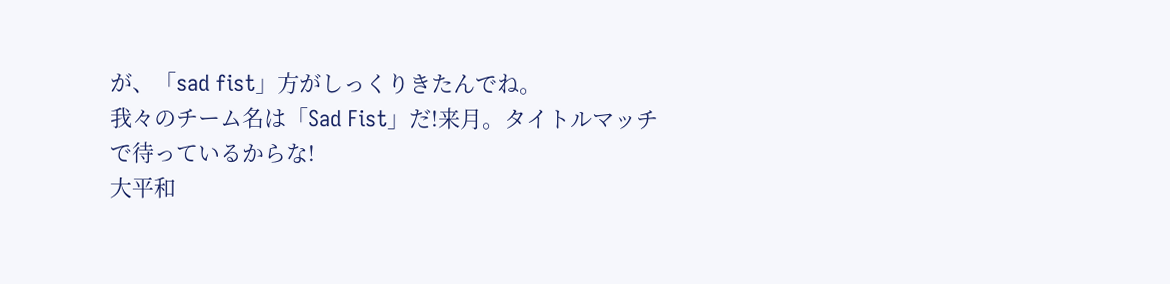が、「sad fist」方がしっくりきたんでね。
我々のチーム名は「Sad Fist」だ!来月。タイトルマッチで待っているからな!
大平和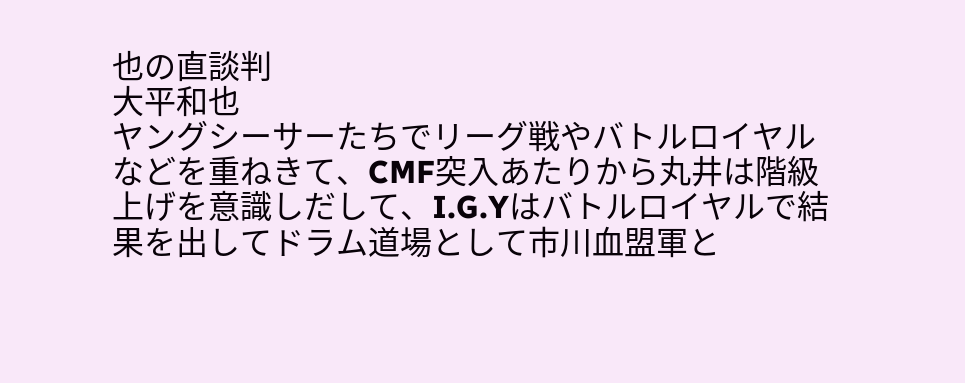也の直談判
大平和也
ヤングシーサーたちでリーグ戦やバトルロイヤルなどを重ねきて、CMF突入あたりから丸井は階級上げを意識しだして、I.G.Yはバトルロイヤルで結果を出してドラム道場として市川血盟軍と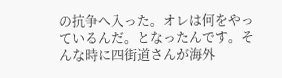の抗争へ入った。オレは何をやっているんだ。となったんです。そんな時に四街道さんが海外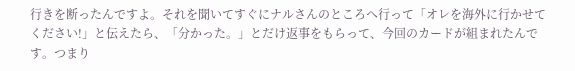行きを断ったんですよ。それを聞いてすぐにナルさんのところへ行って「オレを海外に行かせてください!」と伝えたら、「分かった。」とだけ返事をもらって、今回のカードが組まれたんです。つまり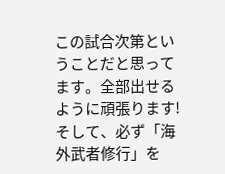この試合次第ということだと思ってます。全部出せるように頑張ります!そして、必ず「海外武者修行」を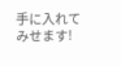手に入れてみせます!